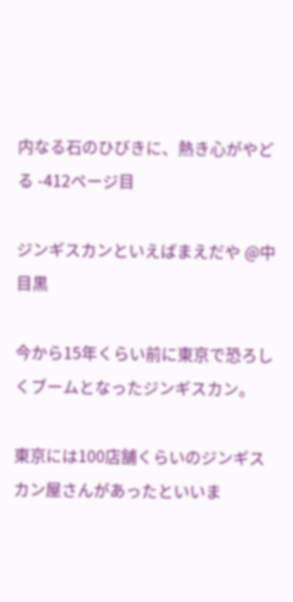内なる石のひびきに、熱き心がやどる -412ページ目

ジンギスカンといえばまえだや @中目黒

今から15年くらい前に東京で恐ろしくブームとなったジンギスカン。

東京には100店舗くらいのジンギスカン屋さんがあったといいま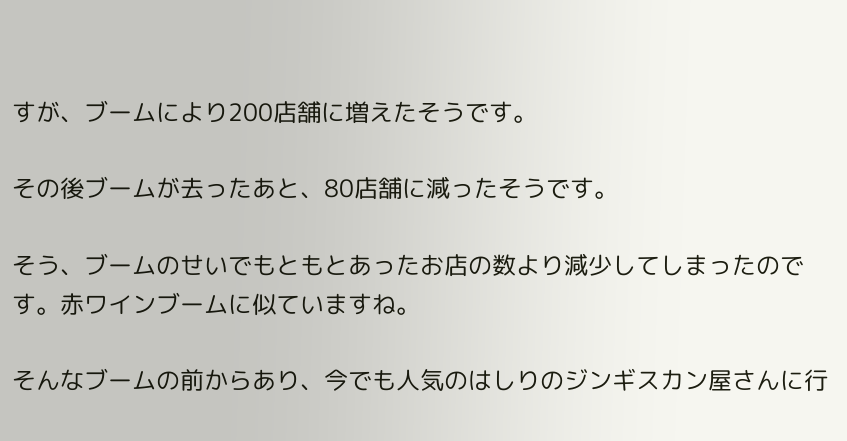すが、ブームにより200店舗に増えたそうです。

その後ブームが去ったあと、80店舗に減ったそうです。

そう、ブームのせいでもともとあったお店の数より減少してしまったのです。赤ワインブームに似ていますね。

そんなブームの前からあり、今でも人気のはしりのジンギスカン屋さんに行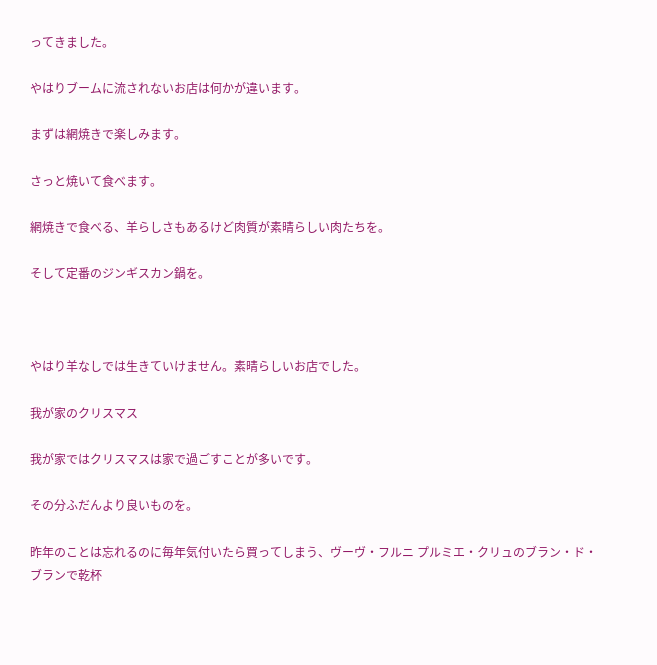ってきました。

やはりブームに流されないお店は何かが違います。

まずは網焼きで楽しみます。

さっと焼いて食べます。

網焼きで食べる、羊らしさもあるけど肉質が素晴らしい肉たちを。

そして定番のジンギスカン鍋を。



やはり羊なしでは生きていけません。素晴らしいお店でした。

我が家のクリスマス

我が家ではクリスマスは家で過ごすことが多いです。

その分ふだんより良いものを。

昨年のことは忘れるのに毎年気付いたら買ってしまう、ヴーヴ・フルニ プルミエ・クリュのブラン・ド・ブランで乾杯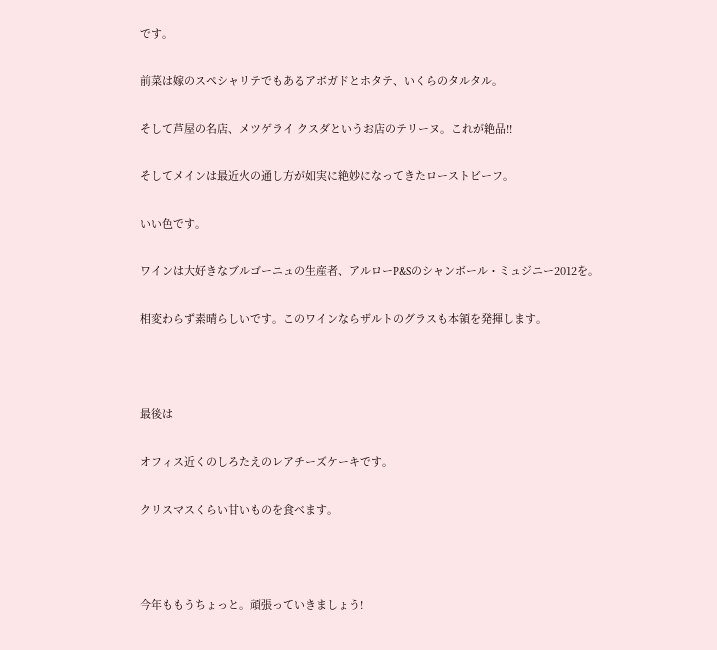です。

前菜は嫁のスペシャリテでもあるアボガドとホタテ、いくらのタルタル。

そして芦屋の名店、メツゲライ クスダというお店のテリーヌ。これが絶品!!

そしてメインは最近火の通し方が如実に絶妙になってきたローストビーフ。

いい色です。

ワインは大好きなブルゴーニュの生産者、アルローP&Sのシャンボール・ミュジニー2012を。

相変わらず素晴らしいです。このワインならザルトのグラスも本領を発揮します。



最後は

オフィス近くのしろたえのレアチーズケーキです。

クリスマスくらい甘いものを食べます。



今年ももうちょっと。頑張っていきましょう!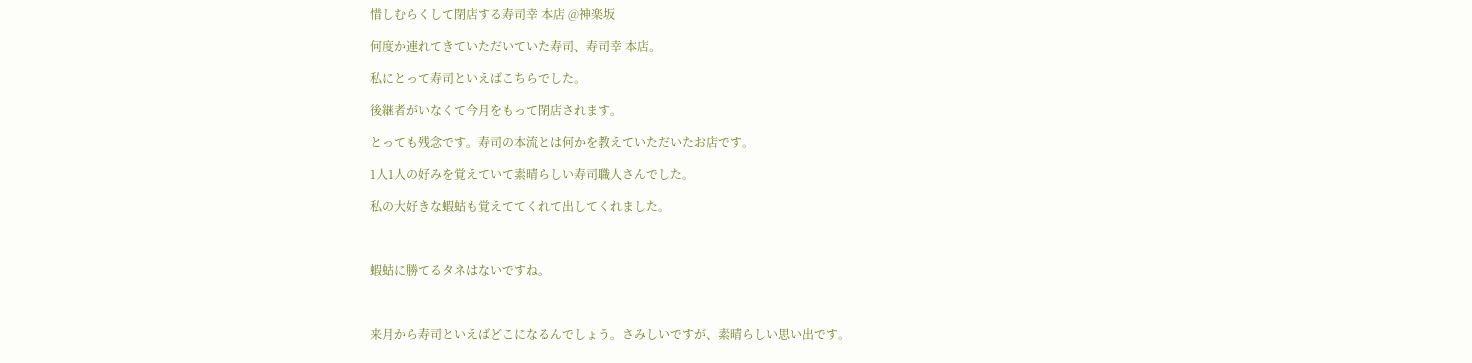惜しむらくして閉店する寿司幸 本店 @神楽坂

何度か連れてきていただいていた寿司、寿司幸 本店。

私にとって寿司といえばこちらでした。

後継者がいなくて今月をもって閉店されます。

とっても残念です。寿司の本流とは何かを教えていただいたお店です。

1人1人の好みを覚えていて素晴らしい寿司職人さんでした。

私の大好きな蝦蛄も覚えててくれて出してくれました。



蝦蛄に勝てるタネはないですね。



来月から寿司といえばどこになるんでしょう。さみしいですが、素晴らしい思い出です。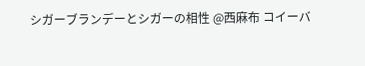シガーブランデーとシガーの相性 @西麻布 コイーバ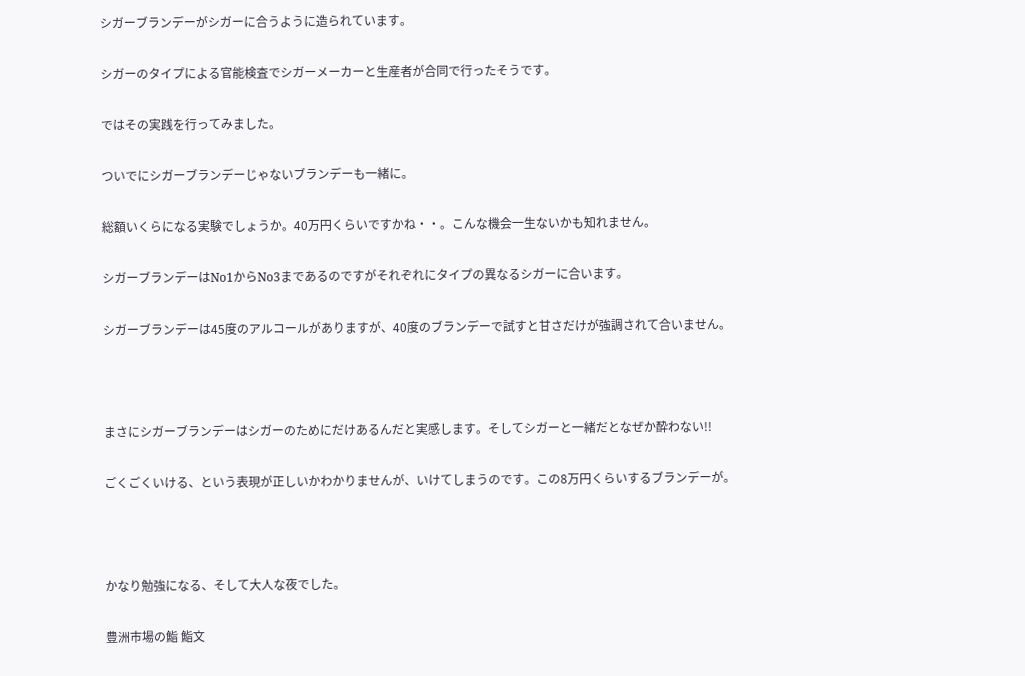シガーブランデーがシガーに合うように造られています。

シガーのタイプによる官能検査でシガーメーカーと生産者が合同で行ったそうです。

ではその実践を行ってみました。

ついでにシガーブランデーじゃないブランデーも一緒に。

総額いくらになる実験でしょうか。40万円くらいですかね・・。こんな機会一生ないかも知れません。

シガーブランデーはNo1からNo3まであるのですがそれぞれにタイプの異なるシガーに合います。

シガーブランデーは45度のアルコールがありますが、40度のブランデーで試すと甘さだけが強調されて合いません。



まさにシガーブランデーはシガーのためにだけあるんだと実感します。そしてシガーと一緒だとなぜか酔わない!!

ごくごくいける、という表現が正しいかわかりませんが、いけてしまうのです。この8万円くらいするブランデーが。



かなり勉強になる、そして大人な夜でした。

豊洲市場の鮨 鮨文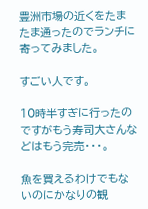豊洲市場の近くをたまたま通ったのでランチに寄ってみました。

すごい人です。

10時半すぎに行ったのですがもう寿司大さんなどはもう完売・・・。

魚を買えるわけでもないのにかなりの観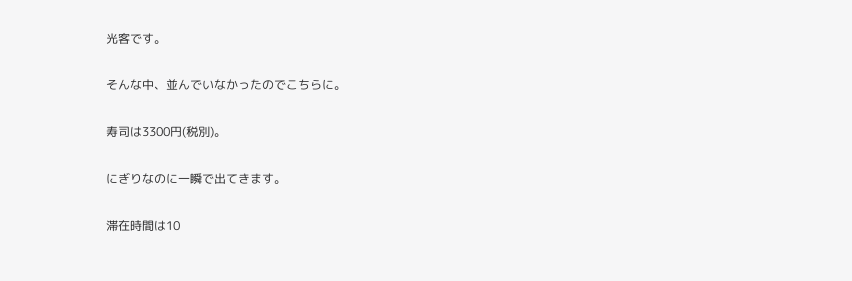光客です。

そんな中、並んでいなかったのでこちらに。

寿司は3300円(税別)。

にぎりなのに一瞬で出てきます。

滞在時間は10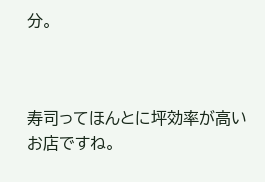分。



寿司ってほんとに坪効率が高いお店ですね。